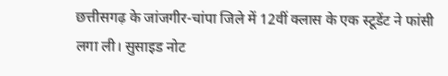छत्तीसगढ़ के जांजगीर-चांपा जिले में 12वीं क्लास के एक स्टूडेंट ने फांसी लगा ली। सुसाइड नोट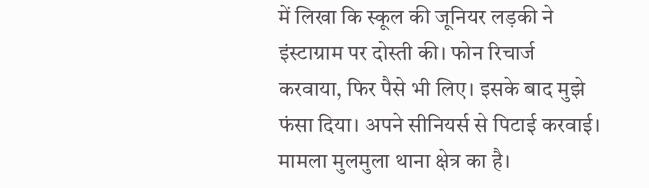में लिखा कि स्कूल की जूनियर लड़की ने इंस्टाग्राम पर दोस्ती की। फोन रिचार्ज करवाया, फिर पैसे भी लिए। इसके बाद मुझे फंसा दिया। अपने सीनियर्स से पिटाई करवाई। मामला मुलमुला थाना क्षेत्र का है।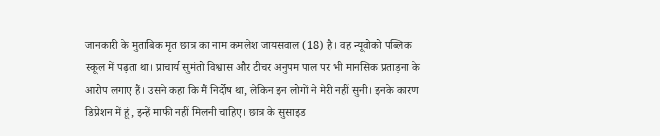जानकारी के मुताबिक मृत छात्र का नाम कमलेश जायसवाल (18) है। वह न्यूवोको पब्लिक स्कूल में पढ़ता था। प्राचार्य सुमंतो विश्वास और टीचर अनुपम पाल पर भी मानसिक प्रताड़ना के आरोप लगाए हैं। उसने कहा कि मैं निर्दोष था, लेकिन इन लोगों ने मेरी नहीं सुनी। इनके कारण डिप्रेशन में हूं, इन्हें माफी नहीं मिलनी चाहिए। छात्र के सुसाइड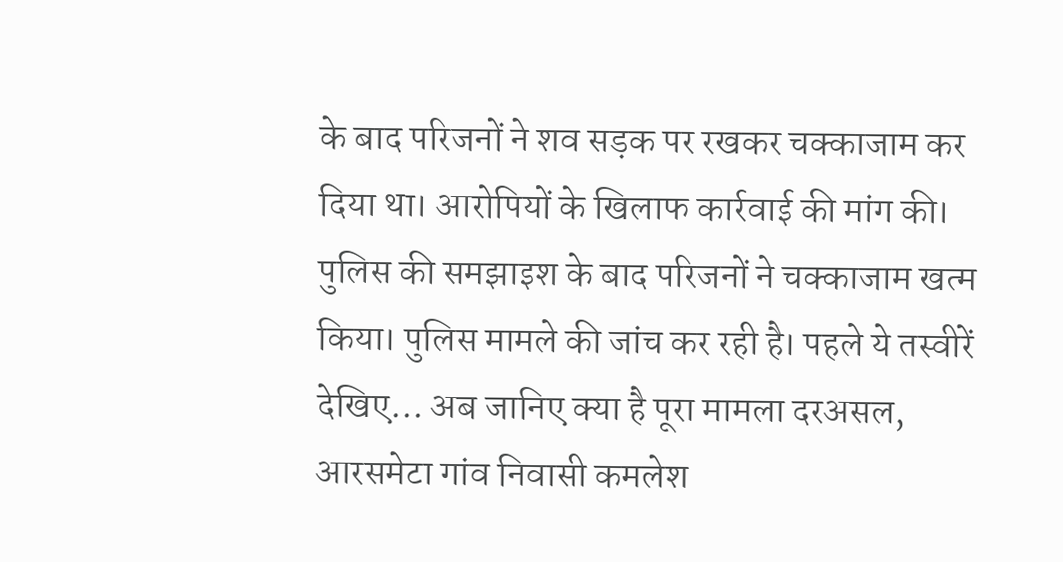के बाद परिजनों ने शव सड़क पर रखकर चक्काजाम कर दिया था। आरोपियों के खिलाफ कार्रवाई की मांग की। पुलिस की समझाइश के बाद परिजनों ने चक्काजाम खत्म किया। पुलिस मामले की जांच कर रही है। पहले ये तस्वीरें देखिए… अब जानिए क्या है पूरा मामला दरअसल, आरसमेटा गांव निवासी कमलेश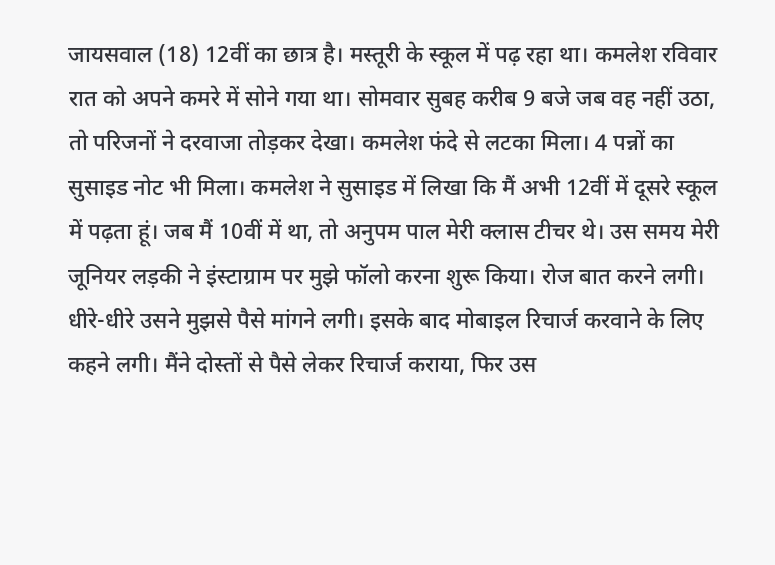जायसवाल (18) 12वीं का छात्र है। मस्तूरी के स्कूल में पढ़ रहा था। कमलेश रविवार रात को अपने कमरे में सोने गया था। सोमवार सुबह करीब 9 बजे जब वह नहीं उठा, तो परिजनों ने दरवाजा तोड़कर देखा। कमलेश फंदे से लटका मिला। 4 पन्नों का सुसाइड नोट भी मिला। कमलेश ने सुसाइड में लिखा कि मैं अभी 12वीं में दूसरे स्कूल में पढ़ता हूं। जब मैं 10वीं में था, तो अनुपम पाल मेरी क्लास टीचर थे। उस समय मेरी जूनियर लड़की ने इंस्टाग्राम पर मुझे फॉलो करना शुरू किया। रोज बात करने लगी। धीरे-धीरे उसने मुझसे पैसे मांगने लगी। इसके बाद मोबाइल रिचार्ज करवाने के लिए कहने लगी। मैंने दोस्तों से पैसे लेकर रिचार्ज कराया, फिर उस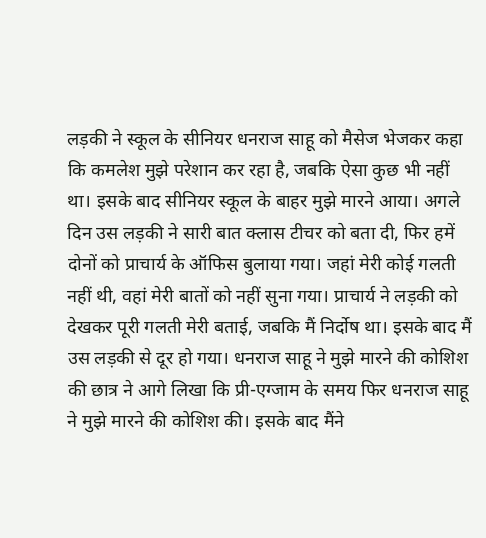लड़की ने स्कूल के सीनियर धनराज साहू को मैसेज भेजकर कहा कि कमलेश मुझे परेशान कर रहा है, जबकि ऐसा कुछ भी नहीं था। इसके बाद सीनियर स्कूल के बाहर मुझे मारने आया। अगले दिन उस लड़की ने सारी बात क्लास टीचर को बता दी, फिर हमें दोनों को प्राचार्य के ऑफिस बुलाया गया। जहां मेरी कोई गलती नहीं थी, वहां मेरी बातों को नहीं सुना गया। प्राचार्य ने लड़की को देखकर पूरी गलती मेरी बताई, जबकि मैं निर्दोष था। इसके बाद मैं उस लड़की से दूर हो गया। धनराज साहू ने मुझे मारने की कोशिश की छात्र ने आगे लिखा कि प्री-एग्जाम के समय फिर धनराज साहू ने मुझे मारने की कोशिश की। इसके बाद मैंने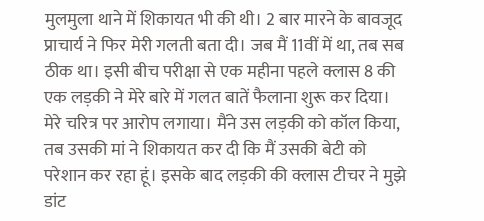मुलमुला थाने में शिकायत भी की थी। 2 बार मारने के बावजूद प्राचार्य ने फिर मेरी गलती बता दी। जब मैं 11वीं में था, तब सब ठीक था। इसी बीच परीक्षा से एक महीना पहले क्लास 8 की एक लड़की ने मेरे बारे में गलत बातें फैलाना शुरू कर दिया। मेरे चरित्र पर आरोप लगाया। मैंने उस लड़की को कॉल किया, तब उसकी मां ने शिकायत कर दी कि मैं उसकी बेटी को परेशान कर रहा हूं। इसके बाद लड़की की क्लास टीचर ने मुझे डांट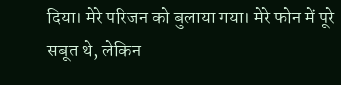दिया। मेरे परिजन को बुलाया गया। मेरे फोन में पूरे सबूत थे, लेकिन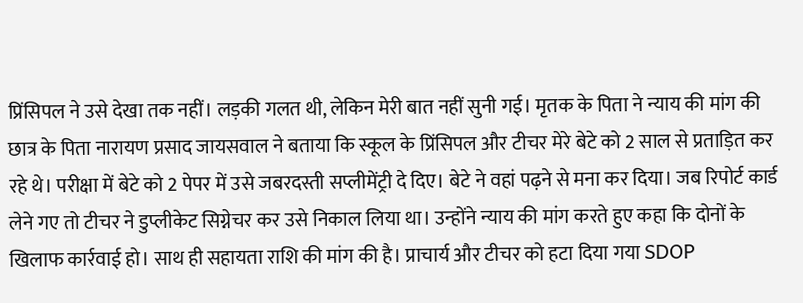प्रिंसिपल ने उसे देखा तक नहीं। लड़की गलत थी, लेकिन मेरी बात नहीं सुनी गई। मृतक के पिता ने न्याय की मांग की छात्र के पिता नारायण प्रसाद जायसवाल ने बताया कि स्कूल के प्रिंसिपल और टीचर मेरे बेटे को 2 साल से प्रताड़ित कर रहे थे। परीक्षा में बेटे को 2 पेपर में उसे जबरदस्ती सप्लीमेंट्री दे दिए। बेटे ने वहां पढ़ने से मना कर दिया। जब रिपोर्ट कार्ड लेने गए तो टीचर ने डुप्लीकेट सिग्नेचर कर उसे निकाल लिया था। उन्होंने न्याय की मांग करते हुए कहा कि दोनों के खिलाफ कार्रवाई हो। साथ ही सहायता राशि की मांग की है। प्राचार्य और टीचर को हटा दिया गया SDOP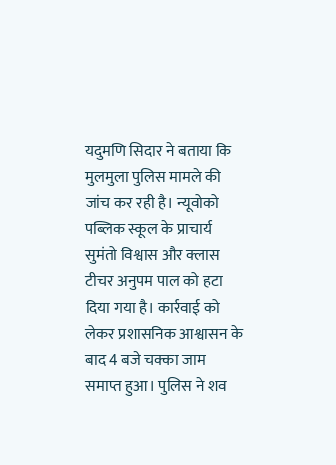यदुमणि सिदार ने बताया कि मुलमुला पुलिस मामले की जांच कर रही है। न्यूवोको पब्लिक स्कूल के प्राचार्य सुमंतो विश्वास और क्लास टीचर अनुपम पाल को हटा दिया गया है। कार्रवाई को लेकर प्रशासनिक आश्वासन के बाद 4 बजे चक्का जाम समाप्त हुआ। पुलिस ने शव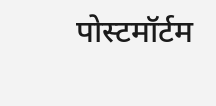पोस्टमॉर्टम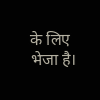के लिए भेजा है।